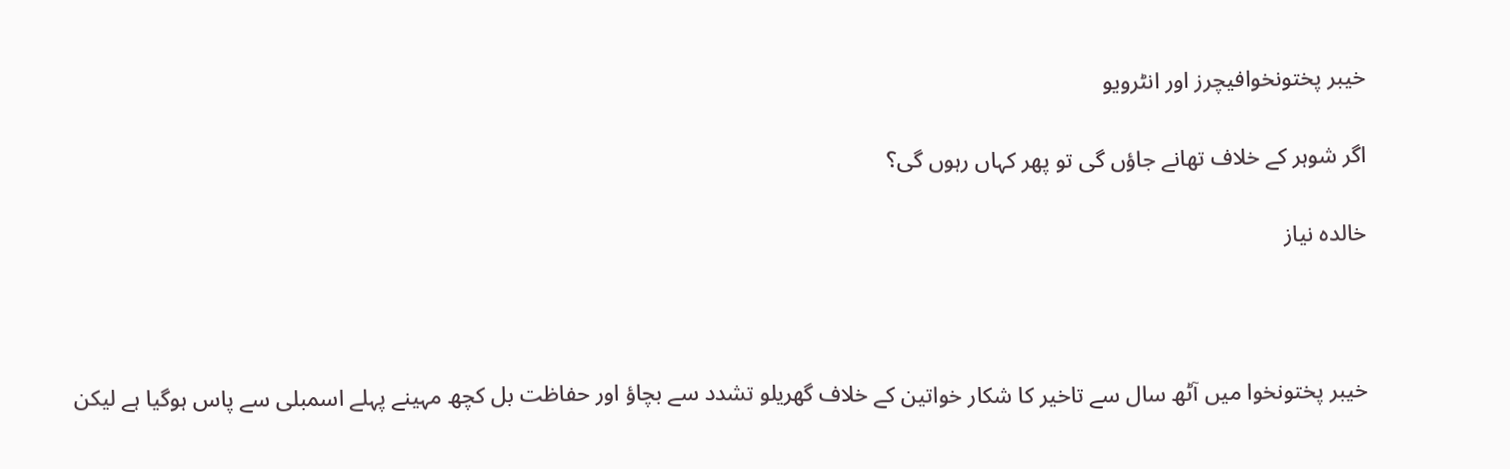خیبر پختونخوافیچرز اور انٹرویو

اگر شوہر کے خلاف تھانے جاؤں گی تو پھر کہاں رہوں گی؟

خالدہ نیاز



خیبر پختونخوا میں آٹھ سال سے تاخیر کا شکار خواتین کے خلاف گھریلو تشدد سے بچاؤ اور حفاظت بل کچھ مہینے پہلے اسمبلی سے پاس ہوگیا ہے لیکن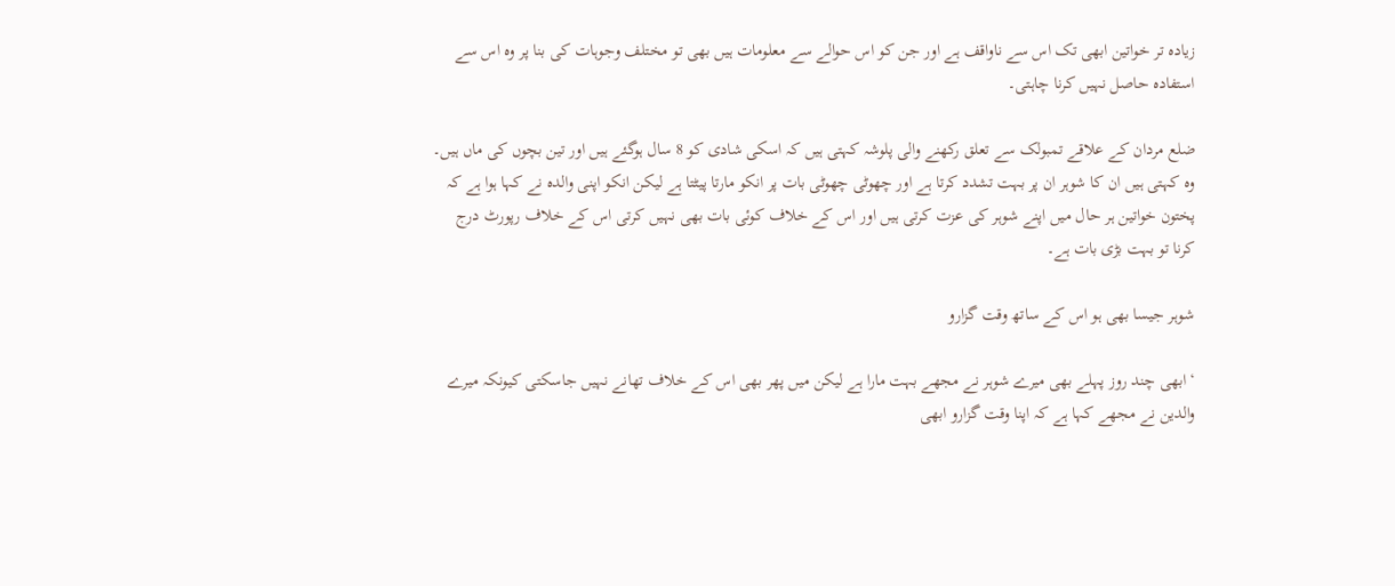زیادہ تر خواتین ابھی تک اس سے ناواقف ہے اور جن کو اس حوالے سے معلومات ہیں بھی تو مختلف وجوہات کی بنا پر وہ اس سے استفادہ حاصل نہیں کرنا چاہتی۔

ضلع مردان کے علاقے تمبولک سے تعلق رکھنے والی پلوشہ کہتی ہیں کہ اسکی شادی کو 8 سال ہوگئے ہیں اور تین بچوں کی ماں ہیں۔ وہ کہتی ہیں ان کا شوہر ان پر بہت تشدد کرتا ہے اور چھوٹی چھوٹی بات پر انکو مارتا پیٹتا ہے لیکن انکو اپنی والدہ نے کہا ہوا ہے کہ پختون خواتین ہر حال میں اپنے شوہر کی عزت کرتی ہیں اور اس کے خلاف کوئی بات بھی نہیں کرتی اس کے خلاف رپورٹ درج کرنا تو بہت بڑی بات ہے۔

شوہر جیسا بھی ہو اس کے ساتھ وقت گزارو

‘ ابھی چند روز پہلے بھی میرے شوہر نے مجھے بہت مارا ہے لیکن میں پھر بھی اس کے خلاف تھانے نہیں جاسکتی کیونکہ میرے والدین نے مجھے کہا ہے کہ اپنا وقت گزارو ابھی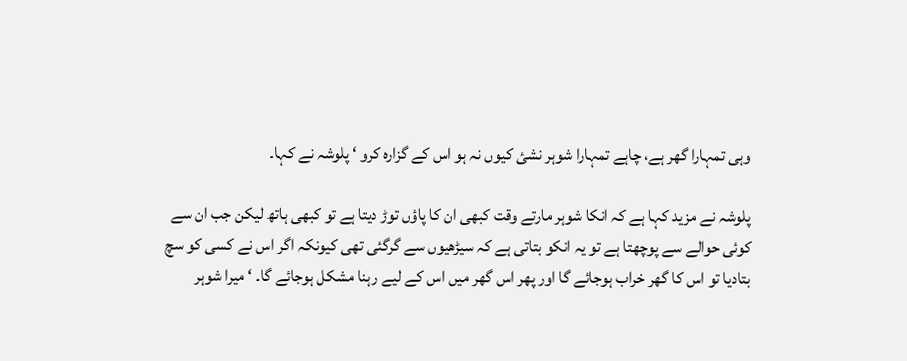وہی تمہارا گھر ہے، چاہے تمہارا شوہر نشئ کیوں نہ ہو اس کے گزارہ کرو ‘ پلوشہ نے کہا۔

پلوشہ نے مزید کہا ہے کہ انکا شوہر مارتے وقت کبھی ان کا پاؤں توڑ دیتا ہے تو کبھی ہاتھ لیکن جب ان سے کوئی حوالے سے پوچھتا ہے تو یہ انکو بتاتی ہے کہ سیڑھیوں سے گرگئی تھی کیونکہ اگر اس نے کسی کو سچ بتادیا تو اس کا گھر خراب ہوجائے گا اور پھر اس گھر میں اس کے لیے رہنا مشکل ہوجائے گا۔ ‘ میرا شوہر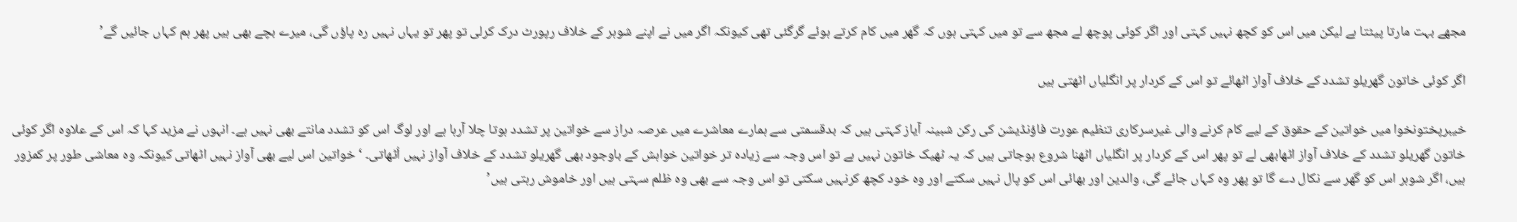مجھے بہت مارتا پیٹتا ہے لیکن میں اس کو کچھ نہیں کہتی اور اگر کوئی پوچھ لے مجھ سے تو میں کہتی ہوں کہ گھر میں کام کرتے ہوئے گرگئی تھی کیونکہ اگر میں نے اپنے شوہر کے خلاف رپورٹ درک کرلی تو پھر تو یہاں نہیں رہ پاؤں گی، میرے بچے بھی ہیں پھر ہم کہاں جائیں گے’

اگر کوئی خاتون گھریلو تشدد کے خلاف آواز اٹھائے تو اس کے کردار پر انگلیاں اٹھتی ہیں

خیبرپختونخوا میں خواتین کے حقوق کے لیے کام کرنے والی غیرسرکاری تنظیم عورت فاؤنڈیشن کی رکن شبینہ آیاز کہتی ہیں کہ بدقسمتی سے ہمارے معاشرے میں عرصہ دراز سے خواتین پر تشدد ہوتا چلا آرہا ہے اور لوگ اس کو تشدد مانتے بھی نہیں ہے۔ انہوں نے مزید کہا کہ اس کے علاوہ اگر کوئی خاتون گھریلو تشدد کے خلاف آواز اٹھابھی لے تو پھر اس کے کردار پر انگلیاں اٹھنا شروع ہوجاتی ہیں کہ یہ ٹھیک خاتون نہیں ہے تو اس وجہ سے زیادہ تر خواتین خواہش کے باوجود بھی گھریلو تشدد کے خلاف آواز نہیں اُٹھاتی۔ ‘ خواتین اس لیے بھی آواز نہیں اٹھاتی کیونکہ وہ معاشی طور پر کمزور ہیں، اگر شوہر اس کو گھر سے نکال دے گا تو پھر وہ کہاں جائے گی، والدین اور بھائی اس کو پال نہیں سکتے اور وہ خود کچھ کرنہیں سکتی تو اس وجہ سے بھی وہ ظلم سہتی ہیں اور خاموش رہتی ہیں’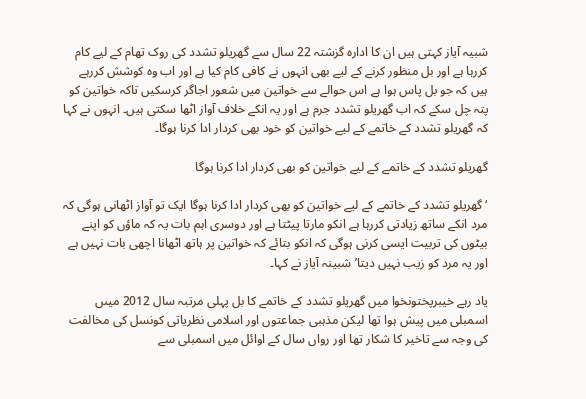شبیہ آیاز کہتی ہیں ان کا ادارہ گزشتہ 22 سال سے گھریلو تشدد کی روک تھام کے لیے کام کررہا ہے اور بل منظور کرنے کے لیے بھی انہوں نے کافی کام کیا ہے اور اب وہ کوشش کررہے ہیں کہ جو بل پاس ہوا ہے اس حوالے سے خواتین میں شعور اجاگر کرسکیں تاکہ خواتین کو پتہ چل سکے کہ اب گھریلو تشدد جرم ہے اور یہ انکے خلاف آواز اٹھا سکتی ہیں۔ انہوں نے کہا کہ گھریلو تشدد کے خاتمے کے لیے خواتین کو خود بھی کردار ادا کرنا ہوگا۔

گھریلو تشدد کے خاتمے کے لیے خواتین کو بھی کردار ادا کرنا ہوگا

‘ گھریلو تشدد کے خاتمے کے لیے خواتین کو بھی کردار ادا کرنا ہوگا ایک تو آواز اٹھانی ہوگی کہ مرد انکے ساتھ زیادتی کررہا ہے انکو مارتا پیٹتا ہے اور دوسری اہم بات یہ کہ ماؤں کو اپنے بیٹوں کی تربیت ایسی کرنی ہوگی کہ انکو بتائے کہ خواتین پر ہاتھ اٹھانا اچھی بات نہیں ہے اور یہ مرد کو زیب نہیں دیتا’ شبینہ آیاز نے کہا۔

یاد رہے خیبرپختونخوا میں گھریلو تشدد کے خاتمے کا بل پہلی مرتبہ سال 2012 میںں اسمبلی میں پیش ہوا تھا لیکن مذہبی جماعتوں اور اسلامی نظریاتی کونسل کی مخالفت کی وجہ سے تاخیر کا شکار تھا اور رواں سال کے اوائل میں اسمبلی سے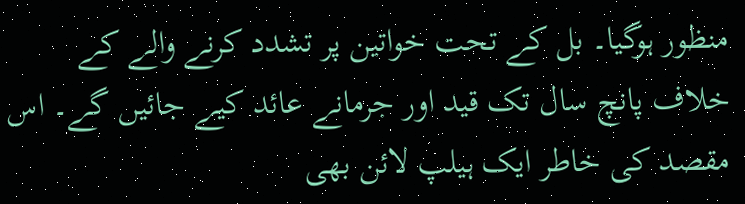منظور ہوگیا۔ بل کے تحت خواتین پر تشدد کرنے والے کے خلاف پانچ سال تک قید اور جرمانے عائد کیے جائیں گے۔ اس مقصد کی خاطر ایک ہیلپ لائن بھی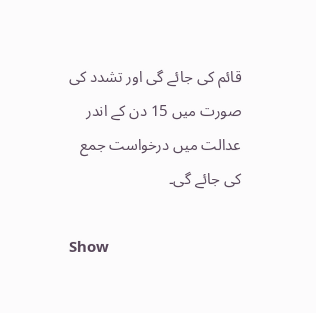قائم کی جائے گی اور تشدد کی صورت میں 15 دن کے اندر عدالت میں درخواست جمع کی جائے گی۔

Show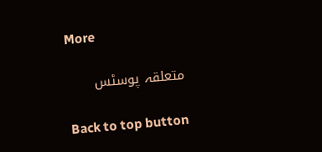More

متعلقہ پوسٹس

Back to top button